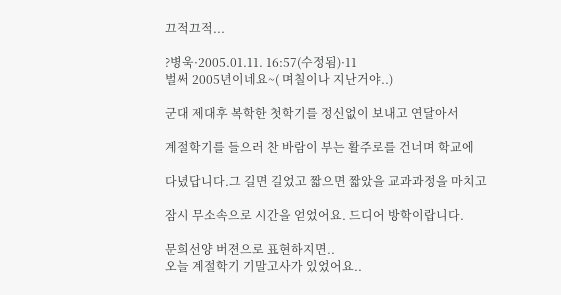끄적끄적...

?병욱·2005.01.11. 16:57(수정됨)·11
벌써 2005년이네요~( 며칠이나 지난거야..)

군대 제대후 복학한 첫학기를 정신없이 보내고 연달아서

계절학기를 들으러 찬 바람이 부는 활주로를 건너며 학교에

다녔답니다.그 길면 길었고 짧으면 짧았을 교과과정을 마치고

잠시 무소속으로 시간을 얻었어요. 드디어 방학이랍니다.

문희선양 버젼으로 표현하지면..
오늘 계절학기 기말고사가 있었어요..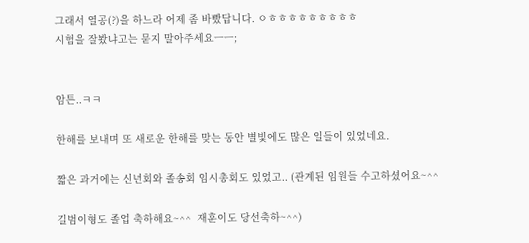그래서 열공(?)을 하느라 어제 좀 바빴답니다. ㅇㅎㅎㅎㅎㅎㅎㅎㅎㅎ
시험을 잘봤냐고는 묻지 말아주세요ㅡㅡ;


암튼..ㅋㅋ

한해를 보내며 또 새로운 한해를 맞는 동안 별빛에도 많은 일들이 있었네요.

짧은 과거에는 신년회와 졸송회 임시총회도 있었고.. (관계된 임원들 수고하셨어요~^^

길범이형도 졸업 축하해요~^^  재훈이도 당선축하~^^)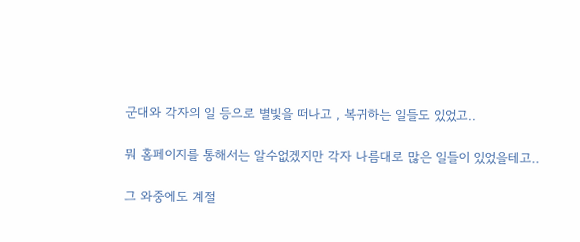군대와 각자의 일 등으로 별빛을 떠나고 , 복귀하는 일들도 있었고..

뭐 홈페이지를 통해서는 알수없겠지만 각자 나름대로 많은 일들이 있었을테고..

그 와중에도 계절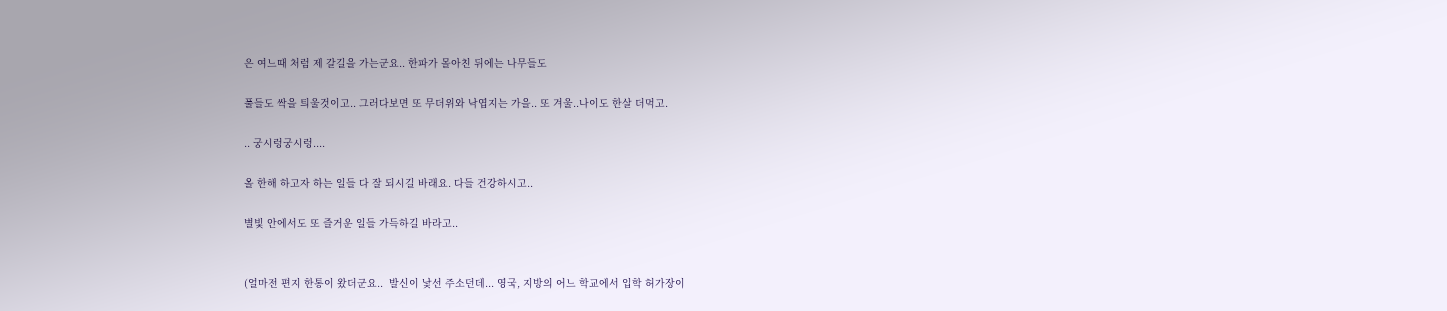은 여느때 처럼 제 갈길을 가는군요.. 한파가 몰아친 뒤에는 나무들도

풀들도 싹을 틔울것이고.. 그러다보면 또 무더위와 낙엽지는 가을.. 또 겨울..나이도 한살 더먹고.

.. 궁시렁궁시렁....

올 한해 하고자 하는 일들 다 잘 되시길 바래요. 다들 건강하시고..

별빛 안에서도 또 즐거운 일들 가득하길 바라고..


(얼마전 편지 한통이 왔더군요..  발신이 낯선 주소던데... 영국, 지방의 어느 학교에서 입학 허가장이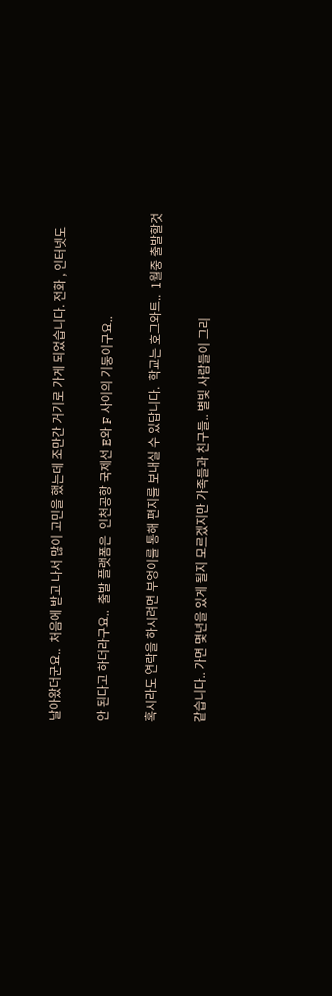날아왔더군요..  처음에 받고 나서 많이 고민을 했는데 조만간 거기로 가게 되었습니다. 전화 , 인터넷도

안 된다고 하더라구요..  출발 플랫폼은  인천공항 국제선 E와 F 사이의 기둥이구요..

혹시라도 연락을 하시려면 부엉이를 통해 편지를 보내실 수 있답니다.  학교는 호그와트..  1월중 출발할것

같습니다.. 가면 몇년을 있게 될지 모르겠지만 가족들과 친구들.. 별빛 사람들이 그리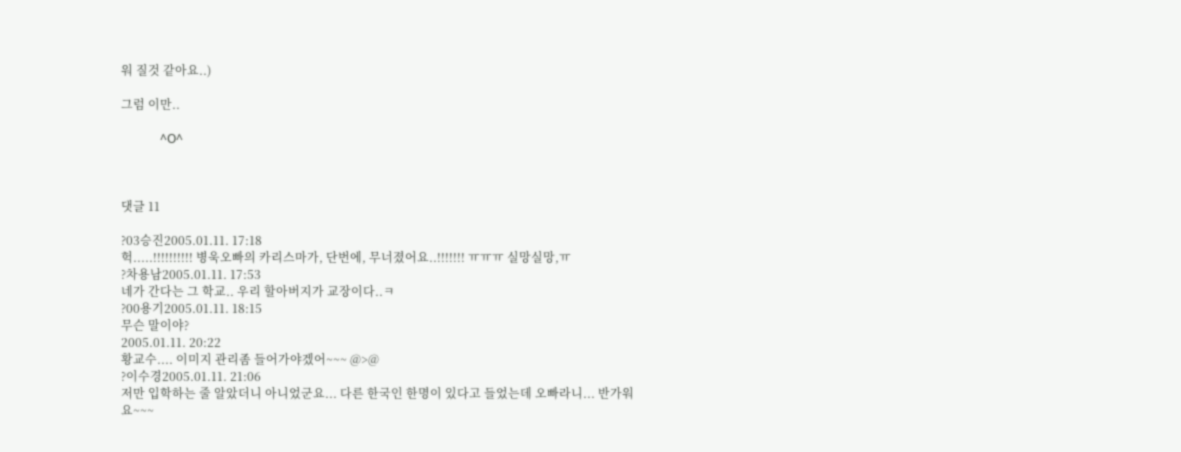워 질것 같아요..)

그럼 이만..

             ^O^



댓글 11

?03승진2005.01.11. 17:18
헉.....!!!!!!!!!! 병욱오빠의 카리스마가, 단번에, 무너졌어요..!!!!!!! ㅠㅠㅠ 실망실망,ㅠ
?차용남2005.01.11. 17:53
네가 간다는 그 학교.. 우리 할아버지가 교장이다..ㅋ
?00용기2005.01.11. 18:15
무슨 말이야?
2005.01.11. 20:22
황교수.... 이미지 관리좀 들어가야겠어~~~ @>@
?이수경2005.01.11. 21:06
저만 입학하는 줄 알았더니 아니었군요... 다른 한국인 한명이 있다고 들었는데 오빠라니... 반가워요~~~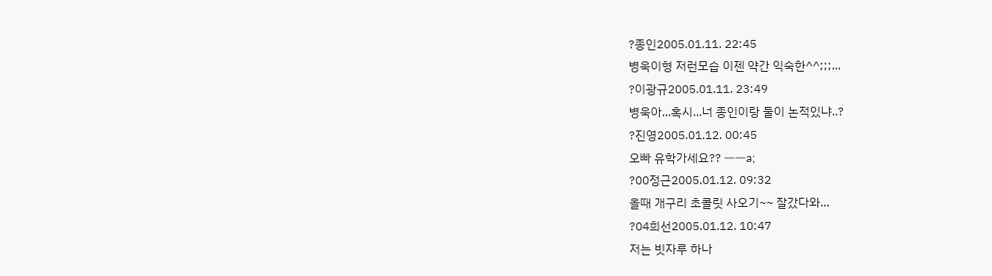?종인2005.01.11. 22:45
병욱이형 저런모습 이젠 약간 익숙한^^;;;...
?이광규2005.01.11. 23:49
병욱아...혹시...너 종인이랑 둘이 논적있냐..?
?진영2005.01.12. 00:45
오빠 유학가세요?? ㅡㅡa;
?00정근2005.01.12. 09:32
올때 개구리 초콜릿 사오기~~ 잘갔다와...
?04희선2005.01.12. 10:47
저는 빗자루 하나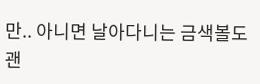만.. 아니면 날아다니는 금색볼도 괜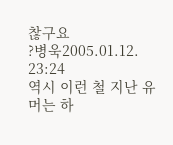찮구요
?병욱2005.01.12. 23:24
역시 이런 철 지난 유머는 하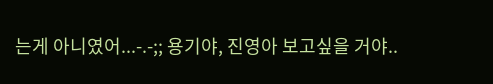는게 아니였어...-.-;; 용기야, 진영아 보고싶을 거야..